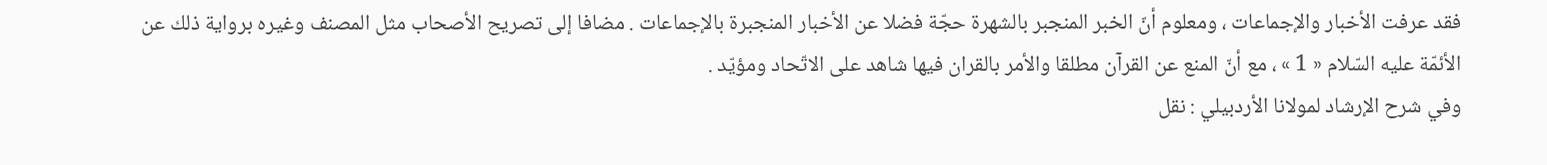فقد عرفت الأخبار والإجماعات ، ومعلوم أنّ الخبر المنجبر بالشهرة حجّة فضلا عن الأخبار المنجبرة بالإجماعات . مضافا إلى تصريح الأصحاب مثل المصنف وغيره برواية ذلك عن الأئمّة عليه السّلام « 1 » ، مع أنّ المنع عن القرآن مطلقا والأمر بالقران فيها شاهد على الاتّحاد ومؤيّد .
وفي شرح الإرشاد لمولانا الأردبيلي : نقل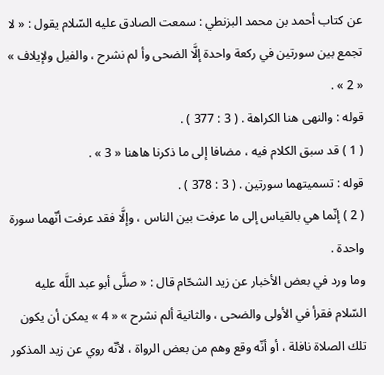عن كتاب أحمد بن محمد البزنطي : سمعت الصادق عليه السّلام يقول : « لا تجمع بين سورتين في ركعة واحدة إلَّا الضحى وأ لم نشرح ، والفيل ولإيلاف » « 2 » .
قوله : والنهى هنا الكراهة . ( 3 : 377 ) .
( 1 ) قد سبق الكلام فيه ، مضافا إلى ما ذكرنا هاهنا « 3 » .
قوله : تسميتهما سورتين . ( 3 : 378 ) .
( 2 ) إنّما هي بالقياس إلى ما عرفت بين الناس ، وإلَّا فقد عرفت أنّهما سورة واحدة .
وما ورد في بعض الأخبار عن زيد الشحّام قال : « صلَّى أبو عبد اللَّه عليه السّلام فقرأ في الأولى والضحى ، والثانية ألم نشرح » « 4 » يمكن أن يكون تلك الصلاة نافلة ، أو أنّه وقع وهم من بعض الرواة ، لأنّه روي عن زيد المذكور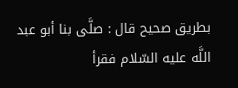بطريق صحيح قال : صلَّى بنا أبو عبد اللَّه عليه السّلام فقرأ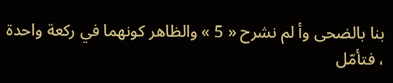بنا بالضحى وأ لم نشرح « 5 » والظاهر كونهما في ركعة واحدة ، فتأمّل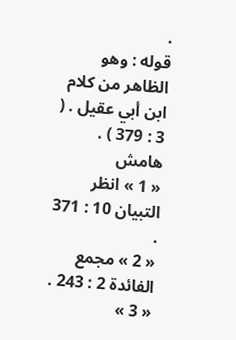.
قوله : وهو الظاهر من كلام ابن أبي عقيل . ( 3 : 379 ) .
هامش
« 1 » انظر التبيان 10 : 371 .
« 2 » مجمع الفائدة 2 : 243 .
« 3 »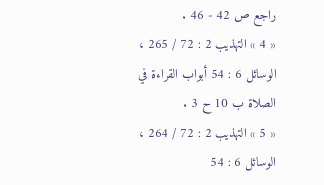راجع ص 42 - 46 .
« 4 » التهذيب 2 : 72 / 265 ، الوسائل 6 : 54 أبواب القراءة في الصلاة ب 10 ح 3 .
« 5 » التهذيب 2 : 72 / 264 ، الوسائل 6 : 54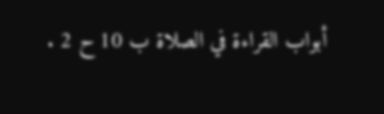أبواب القراءة في الصلاة ب 10 ح 2 .